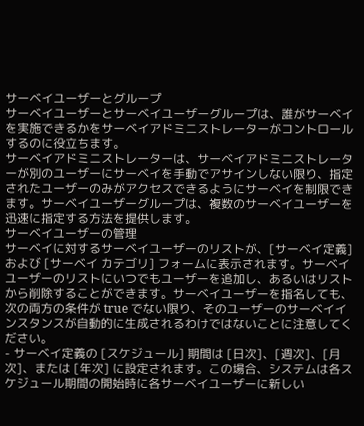サーベイユーザーとグループ
サーベイユーザーとサーベイユーザーグループは、誰がサーベイを実施できるかをサーベイアドミニストレーターがコントロールするのに役立ちます。
サーベイアドミニストレーターは、サーベイアドミニストレーターが別のユーザーにサーベイを手動でアサインしない限り、指定されたユーザーのみがアクセスできるようにサーベイを制限できます。サーベイユーザーグループは、複数のサーベイユーザーを迅速に指定する方法を提供します。
サーベイユーザーの管理
サーベイに対するサーベイユーザーのリストが、[サーベイ定義] および [サーベイ カテゴリ] フォームに表示されます。サーベイユーザーのリストにいつでもユーザーを追加し、あるいはリストから削除することができます。サーベイユーザーを指名しても、次の両方の条件が true でない限り、そのユーザーのサーベイインスタンスが自動的に生成されるわけではないことに注意してください。
- サーベイ定義の [スケジュール] 期間は [日次]、[週次]、[月次]、または [年次] に設定されます。この場合、システムは各スケジュール期間の開始時に各サーベイユーザーに新しい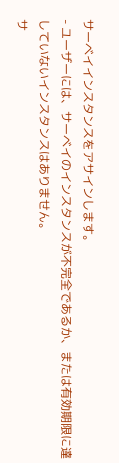サーベイインスタンスをアサインします。
- ユーザーには、サーベイのインスタンスが不完全であるか、または有効期限に達していないインスタンスはありません。
サ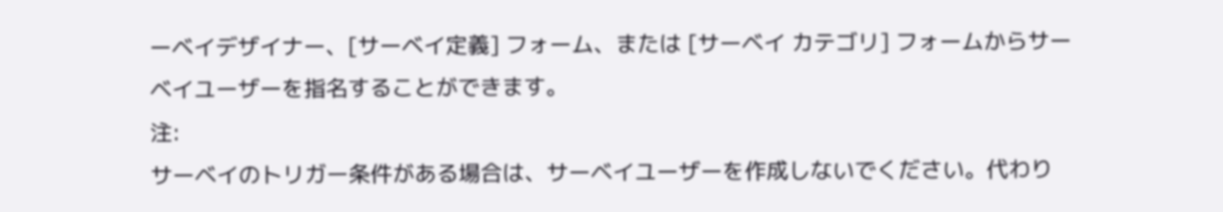ーベイデザイナー、[サーベイ定義] フォーム、または [サーベイ カテゴリ] フォームからサーベイユーザーを指名することができます。
注:
サーベイのトリガー条件がある場合は、サーベイユーザーを作成しないでください。代わり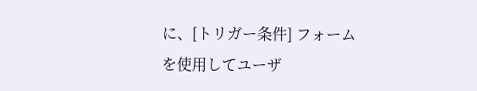に、[トリガー条件] フォームを使用してユーザ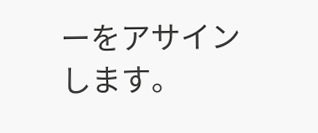ーをアサインします。